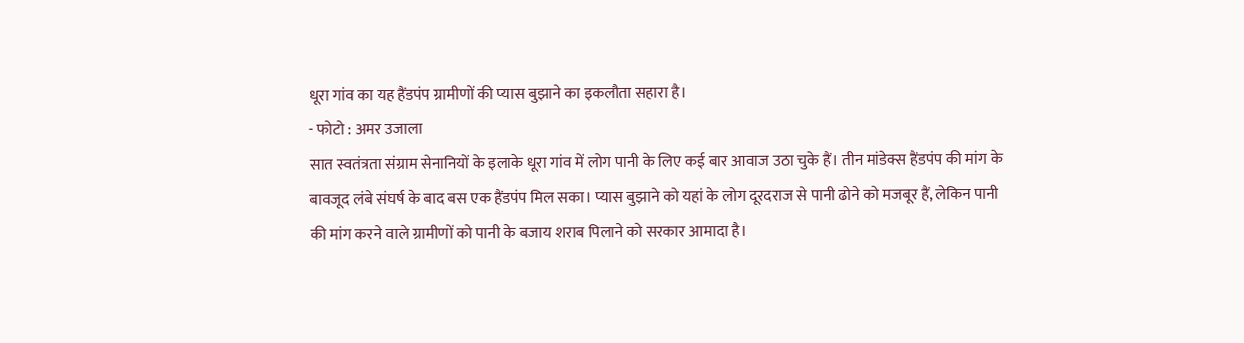धूरा गांव का यह हैंडपंप ग्रामीणों की प्यास बुझाने का इकलौता सहारा है।
- फोटो : अमर उजाला
सात स्वतंत्रता संग्राम सेनानियों के इलाके धूरा गांव में लोग पानी के लिए कई बार आवाज उठा चुके हैं। तीन मांडेक्स हैंडपंप की मांग के बावजूद लंबे संघर्ष के बाद बस एक हैंडपंप मिल सका। प्यास बुझाने को यहां के लोग दूरदराज से पानी ढोने को मजबूर हैं, लेकिन पानी की मांग करने वाले ग्रामीणों को पानी के बजाय शराब पिलाने को सरकार आमादा है।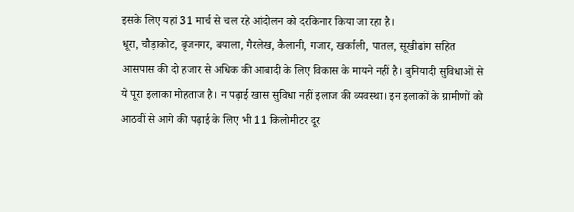इसके लिए यहां 31 मार्च से चल रहे आंदोलन को दरकिनार किया जा रहा है।
धूरा, चौड़ाकोट, बृजनगर, बयाला, गैरलेख, कैलानी, गजार, खर्काली, पातल, सूखीढांग सहित आसपास की दो हजार से अधिक की आबादी के लिए विकास के मायने नहीं है। बुनियादी सुविधाओं से ये पूरा इलाका मोहताज है। न पढ़ाई खास सुविधा नहीं इलाज की व्यवस्था। इन इलाकों के ग्रामीणों को आठवीं से आगे की पढ़ाई के लिए भी 11 किलोमीटर दूर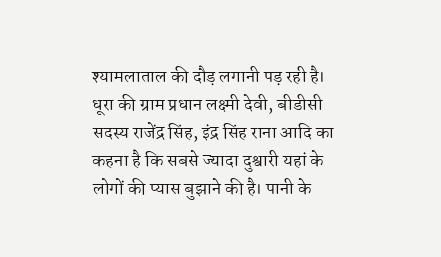श्यामलाताल की दौड़ लगानी पड़ रही है।
धूरा की ग्राम प्रधान लक्ष्मी देवी, बीडीसी सदस्य राजेंद्र सिंह, इंद्र सिंह राना आदि का कहना है कि सबसे ज्यादा दुश्वारी यहां के लोगों की प्यास बुझाने की है। पानी के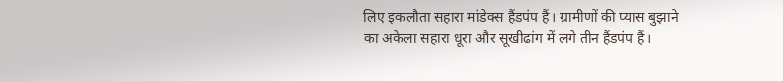लिए इकलौता सहारा मांडेक्स हैंडपंप हैं। ग्रामीणों की प्यास बुझाने का अकेला सहारा धूरा और सूखीढांग में लगे तीन हैंडपंप हैं।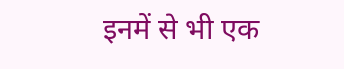इनमें से भी एक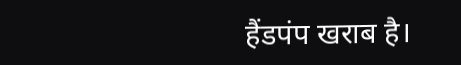हैंडपंप खराब है।